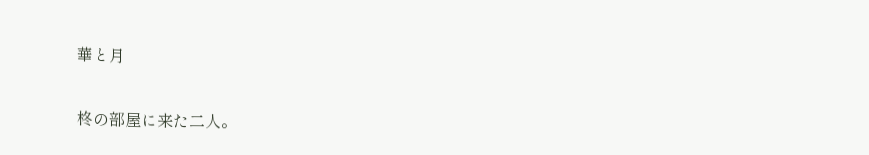華と月

柊の部屋に来た二人。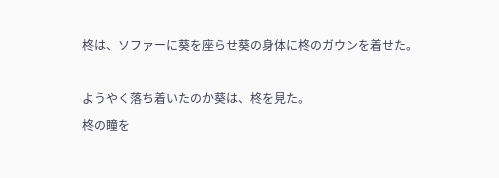柊は、ソファーに葵を座らせ葵の身体に柊のガウンを着せた。

ようやく落ち着いたのか葵は、柊を見た。
柊の瞳を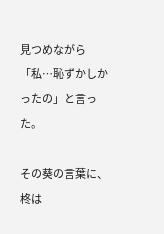見つめながら「私…恥ずかしかったの」と言った。

その葵の言葉に、柊は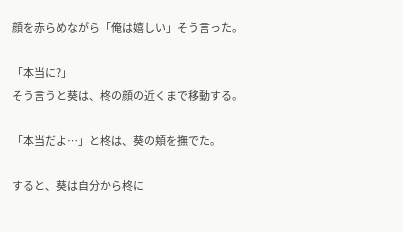顔を赤らめながら「俺は嬉しい」そう言った。

「本当に?」
そう言うと葵は、柊の顔の近くまで移動する。

「本当だよ…」と柊は、葵の頬を撫でた。

すると、葵は自分から柊に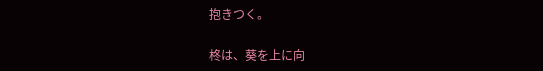抱きつく。

柊は、葵を上に向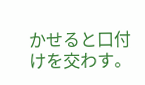かせると口付けを交わす。